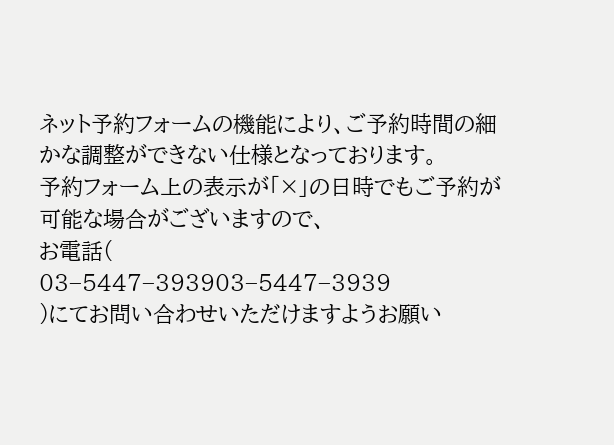ネット予約フォームの機能により、ご予約時間の細かな調整ができない仕様となっております。
予約フォーム上の表示が「×」の日時でもご予約が可能な場合がございますので、
お電話(
03−5447−393903−5447−3939
)にてお問い合わせいただけますようお願い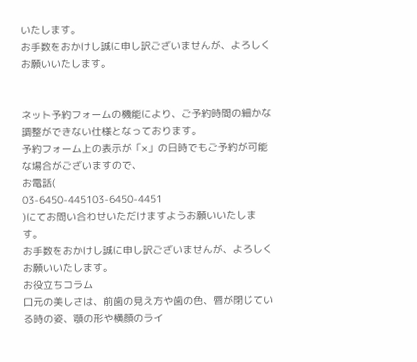いたします。
お手数をおかけし誠に申し訳ございませんが、よろしくお願いいたします。


ネット予約フォームの機能により、ご予約時間の細かな調整ができない仕様となっております。
予約フォーム上の表示が「×」の日時でもご予約が可能な場合がございますので、
お電話(
03-6450-445103-6450-4451
)にてお問い合わせいただけますようお願いいたします。
お手数をおかけし誠に申し訳ございませんが、よろしくお願いいたします。
お役立ちコラム
口元の美しさは、前歯の見え方や歯の色、唇が閉じている時の姿、顎の形や横顔のライ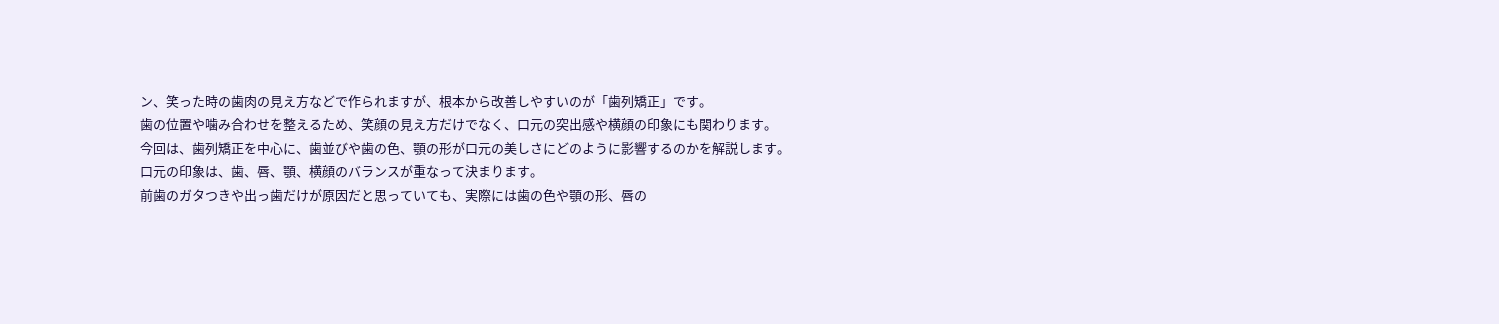ン、笑った時の歯肉の見え方などで作られますが、根本から改善しやすいのが「歯列矯正」です。
歯の位置や噛み合わせを整えるため、笑顔の見え方だけでなく、口元の突出感や横顔の印象にも関わります。
今回は、歯列矯正を中心に、歯並びや歯の色、顎の形が口元の美しさにどのように影響するのかを解説します。
口元の印象は、歯、唇、顎、横顔のバランスが重なって決まります。
前歯のガタつきや出っ歯だけが原因だと思っていても、実際には歯の色や顎の形、唇の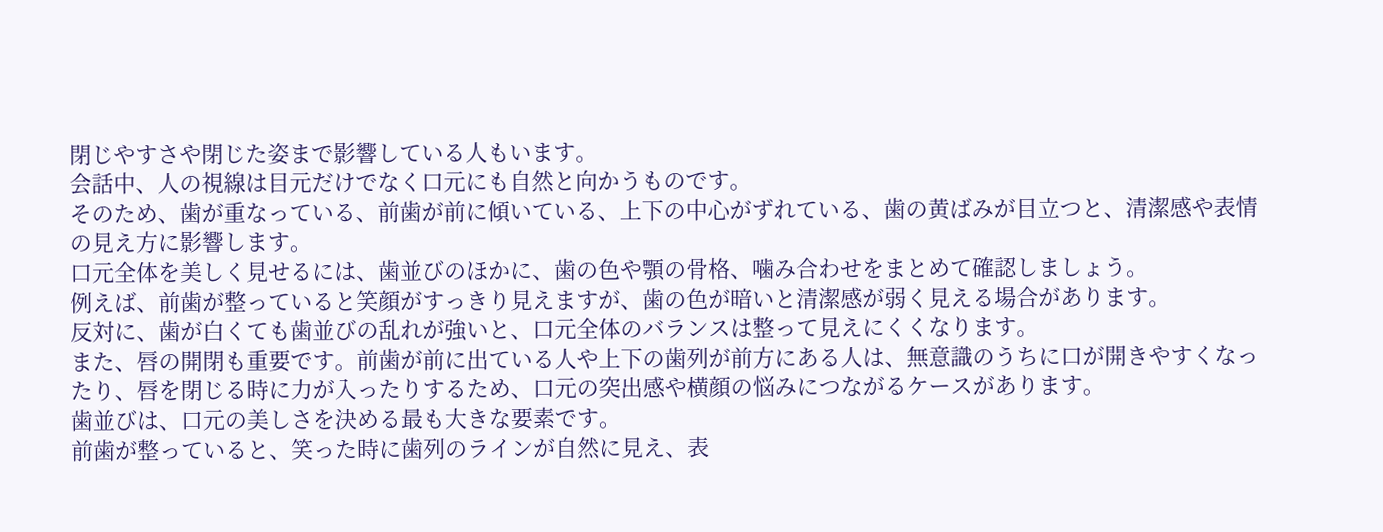閉じやすさや閉じた姿まで影響している人もいます。
会話中、人の視線は目元だけでなく口元にも自然と向かうものです。
そのため、歯が重なっている、前歯が前に傾いている、上下の中心がずれている、歯の黄ばみが目立つと、清潔感や表情の見え方に影響します。
口元全体を美しく見せるには、歯並びのほかに、歯の色や顎の骨格、噛み合わせをまとめて確認しましょう。
例えば、前歯が整っていると笑顔がすっきり見えますが、歯の色が暗いと清潔感が弱く見える場合があります。
反対に、歯が白くても歯並びの乱れが強いと、口元全体のバランスは整って見えにくくなります。
また、唇の開閉も重要です。前歯が前に出ている人や上下の歯列が前方にある人は、無意識のうちに口が開きやすくなったり、唇を閉じる時に力が入ったりするため、口元の突出感や横顔の悩みにつながるケースがあります。
歯並びは、口元の美しさを決める最も大きな要素です。
前歯が整っていると、笑った時に歯列のラインが自然に見え、表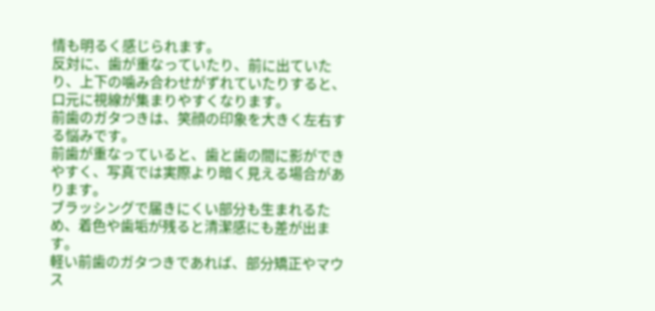情も明るく感じられます。
反対に、歯が重なっていたり、前に出ていたり、上下の噛み合わせがずれていたりすると、口元に視線が集まりやすくなります。
前歯のガタつきは、笑顔の印象を大きく左右する悩みです。
前歯が重なっていると、歯と歯の間に影ができやすく、写真では実際より暗く見える場合があります。
ブラッシングで届きにくい部分も生まれるため、着色や歯垢が残ると清潔感にも差が出ます。
軽い前歯のガタつきであれば、部分矯正やマウス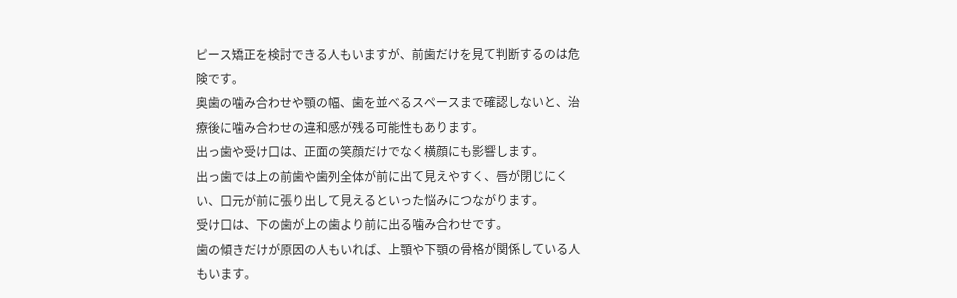ピース矯正を検討できる人もいますが、前歯だけを見て判断するのは危険です。
奥歯の噛み合わせや顎の幅、歯を並べるスペースまで確認しないと、治療後に噛み合わせの違和感が残る可能性もあります。
出っ歯や受け口は、正面の笑顔だけでなく横顔にも影響します。
出っ歯では上の前歯や歯列全体が前に出て見えやすく、唇が閉じにくい、口元が前に張り出して見えるといった悩みにつながります。
受け口は、下の歯が上の歯より前に出る噛み合わせです。
歯の傾きだけが原因の人もいれば、上顎や下顎の骨格が関係している人もいます。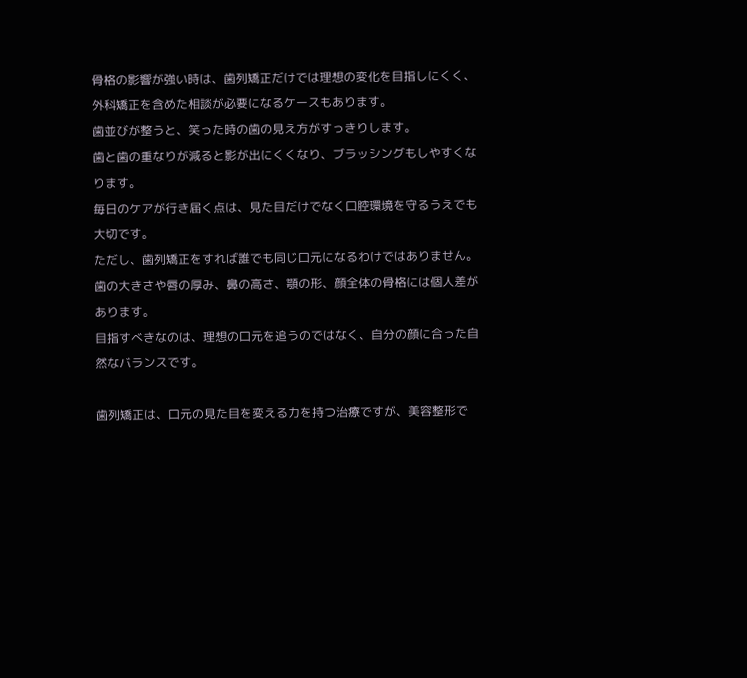骨格の影響が強い時は、歯列矯正だけでは理想の変化を目指しにくく、外科矯正を含めた相談が必要になるケースもあります。
歯並びが整うと、笑った時の歯の見え方がすっきりします。
歯と歯の重なりが減ると影が出にくくなり、ブラッシングもしやすくなります。
毎日のケアが行き届く点は、見た目だけでなく口腔環境を守るうえでも大切です。
ただし、歯列矯正をすれば誰でも同じ口元になるわけではありません。
歯の大きさや唇の厚み、鼻の高さ、顎の形、顔全体の骨格には個人差があります。
目指すべきなのは、理想の口元を追うのではなく、自分の顔に合った自然なバランスです。

歯列矯正は、口元の見た目を変える力を持つ治療ですが、美容整形で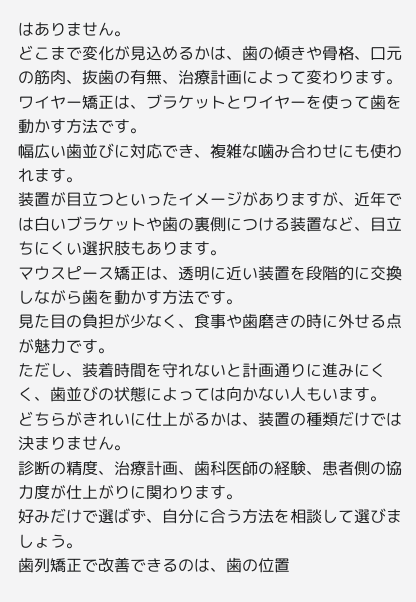はありません。
どこまで変化が見込めるかは、歯の傾きや骨格、口元の筋肉、抜歯の有無、治療計画によって変わります。
ワイヤー矯正は、ブラケットとワイヤーを使って歯を動かす方法です。
幅広い歯並びに対応でき、複雑な噛み合わせにも使われます。
装置が目立つといったイメージがありますが、近年では白いブラケットや歯の裏側につける装置など、目立ちにくい選択肢もあります。
マウスピース矯正は、透明に近い装置を段階的に交換しながら歯を動かす方法です。
見た目の負担が少なく、食事や歯磨きの時に外せる点が魅力です。
ただし、装着時間を守れないと計画通りに進みにくく、歯並びの状態によっては向かない人もいます。
どちらがきれいに仕上がるかは、装置の種類だけでは決まりません。
診断の精度、治療計画、歯科医師の経験、患者側の協力度が仕上がりに関わります。
好みだけで選ばず、自分に合う方法を相談して選びましょう。
歯列矯正で改善できるのは、歯の位置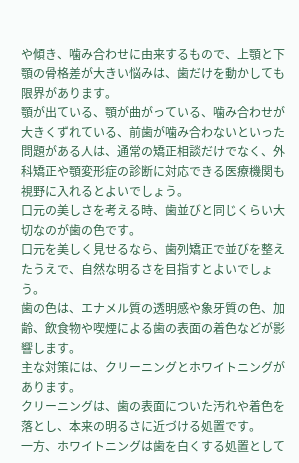や傾き、噛み合わせに由来するもので、上顎と下顎の骨格差が大きい悩みは、歯だけを動かしても限界があります。
顎が出ている、顎が曲がっている、噛み合わせが大きくずれている、前歯が噛み合わないといった問題がある人は、通常の矯正相談だけでなく、外科矯正や顎変形症の診断に対応できる医療機関も視野に入れるとよいでしょう。
口元の美しさを考える時、歯並びと同じくらい大切なのが歯の色です。
口元を美しく見せるなら、歯列矯正で並びを整えたうえで、自然な明るさを目指すとよいでしょう。
歯の色は、エナメル質の透明感や象牙質の色、加齢、飲食物や喫煙による歯の表面の着色などが影響します。
主な対策には、クリーニングとホワイトニングがあります。
クリーニングは、歯の表面についた汚れや着色を落とし、本来の明るさに近づける処置です。
一方、ホワイトニングは歯を白くする処置として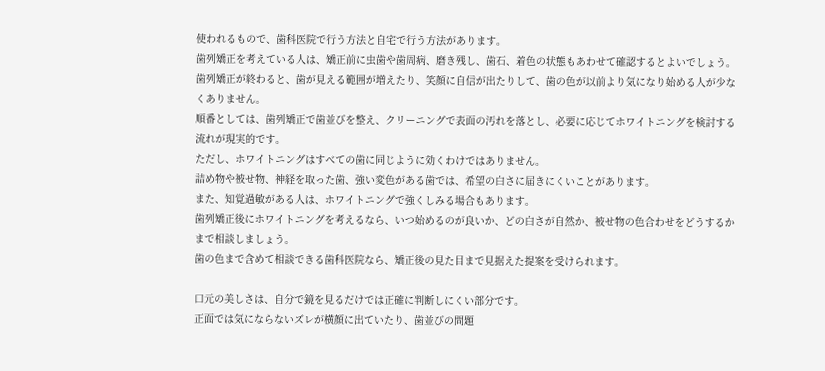使われるもので、歯科医院で行う方法と自宅で行う方法があります。
歯列矯正を考えている人は、矯正前に虫歯や歯周病、磨き残し、歯石、着色の状態もあわせて確認するとよいでしょう。
歯列矯正が終わると、歯が見える範囲が増えたり、笑顔に自信が出たりして、歯の色が以前より気になり始める人が少なくありません。
順番としては、歯列矯正で歯並びを整え、クリーニングで表面の汚れを落とし、必要に応じてホワイトニングを検討する流れが現実的です。
ただし、ホワイトニングはすべての歯に同じように効くわけではありません。
詰め物や被せ物、神経を取った歯、強い変色がある歯では、希望の白さに届きにくいことがあります。
また、知覚過敏がある人は、ホワイトニングで強くしみる場合もあります。
歯列矯正後にホワイトニングを考えるなら、いつ始めるのが良いか、どの白さが自然か、被せ物の色合わせをどうするかまで相談しましょう。
歯の色まで含めて相談できる歯科医院なら、矯正後の見た目まで見据えた提案を受けられます。

口元の美しさは、自分で鏡を見るだけでは正確に判断しにくい部分です。
正面では気にならないズレが横顔に出ていたり、歯並びの問題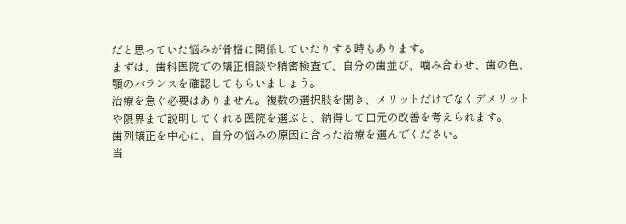だと思っていた悩みが骨格に関係していたりする時もあります。
まずは、歯科医院での矯正相談や精密検査で、自分の歯並び、噛み合わせ、歯の色、顎のバランスを確認してもらいましょう。
治療を急ぐ必要はありません。複数の選択肢を聞き、メリットだけでなくデメリットや限界まで説明してくれる医院を選ぶと、納得して口元の改善を考えられます。
歯列矯正を中心に、自分の悩みの原因に合った治療を選んでください。
当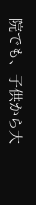院でも、子供から大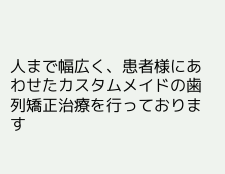人まで幅広く、患者様にあわせたカスタムメイドの歯列矯正治療を行っております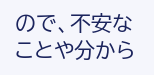ので、不安なことや分から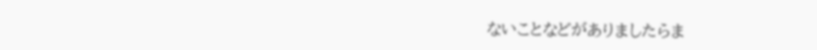ないことなどがありましたらま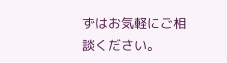ずはお気軽にご相談ください。